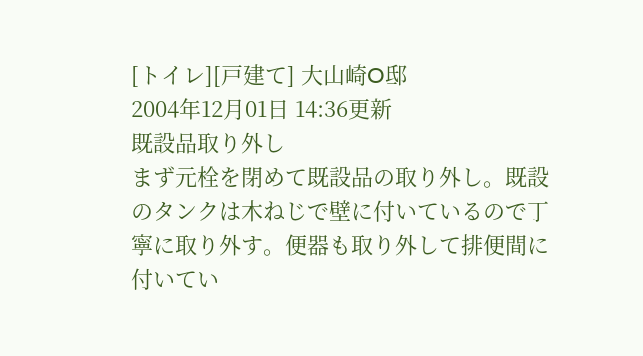[トイレ][戸建て] 大山崎O邸
2004年12月01日 14:36更新
既設品取り外し
まず元栓を閉めて既設品の取り外し。既設のタンクは木ねじで壁に付いているので丁寧に取り外す。便器も取り外して排便間に付いてい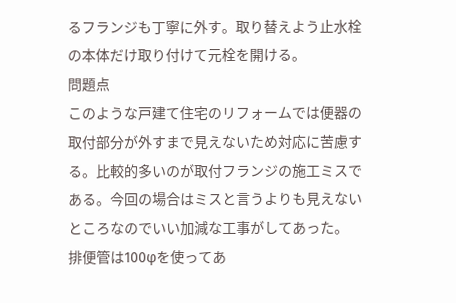るフランジも丁寧に外す。取り替えよう止水栓の本体だけ取り付けて元栓を開ける。
問題点
このような戸建て住宅のリフォームでは便器の取付部分が外すまで見えないため対応に苦慮する。比較的多いのが取付フランジの施工ミスである。今回の場合はミスと言うよりも見えないところなのでいい加減な工事がしてあった。
排便管は100φを使ってあ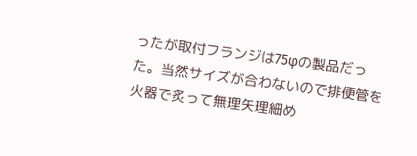ったが取付フランジは75φの製品だった。当然サイズが合わないので排便管を火器で炙って無理矢理細め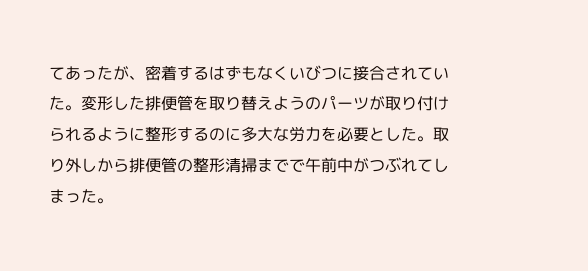てあったが、密着するはずもなくいびつに接合されていた。変形した排便管を取り替えようのパーツが取り付けられるように整形するのに多大な労力を必要とした。取り外しから排便管の整形清掃までで午前中がつぶれてしまった。